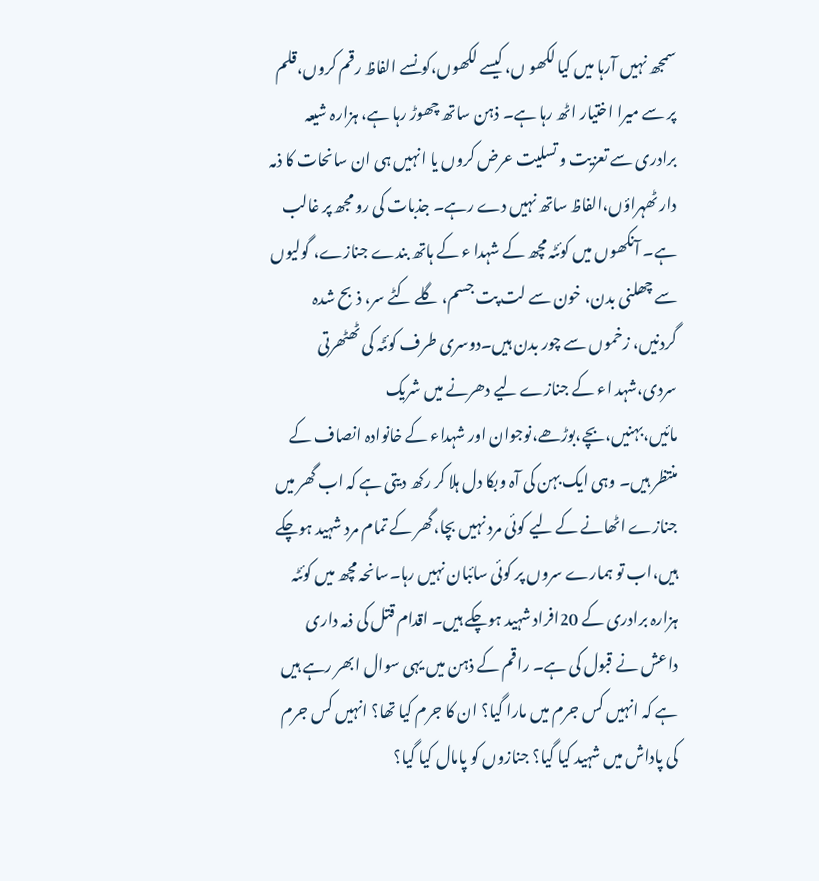سمجھ نہیں آرہا میں کیا لکھو ں، کیسے لکھوں،کونسے الفاظ رقم کروں،قلم پر سے میرا اختیار اٹھ رہا ہے۔ ذہن ساتھ چھوڑ رہا ہے، ہزارہ شیعہ برادری سے تعزیت و تسلیت عرض کروں یا انہیں ہی ان سانحات کا ذمہ دار ٹھہراؤں،الفاظ ساتھ نہیں دے رہے۔ جذبات کی رو مجھ پر غالب ہے۔ آنکھوں میں کوئٹہ مچھ کے شہدا ء کے ہاتھ بندے جنازے، گولیوں سے چھلنی بدن، خون سے لت پت جسم، گلے کٹے سر، ذبح شدہ گردنیں، زخموں سے چور بدن ہیں۔دوسری طرف کوئٹہ کی ٹھٹھرتی سردی،شہد اء کے جنازے لیے دھرنے میں شریک مائیں،بہنیں،بچے،بوڑھے،نوجوان اور شہداء کے خانوادہ انصاف کے منتظر ہیں۔ وہی ایک بہن کی آہ وبکا دل ہلا کر رکھ دیتی ہے کہ اب گھر میں جنازے اٹھانے کے لیے کوئی مرد نہیں بچا،گھر کے تمام مرد شہید ہوچکے ہیں،اب تو ہمارے سروں پر کوئی سائبان نہیں رہا۔سانحہ مچھ میں کوئٹہ ہزارہ برادری کے 20افراد شہید ہوچکے ہیں۔ اقدام قتل کی ذمہ داری داعش نے قبول کی ہے۔ راقم کے ذہن میں یہی سوال ابھر رہے ہیں ہے کہ انہیں کس جرم میں مارا گیا؟ ان کا جرم کیا تھا؟ انہیں کس جرم کی پاداش میں شہید کیا گیا؟ جنازوں کو پامال کیا گیا؟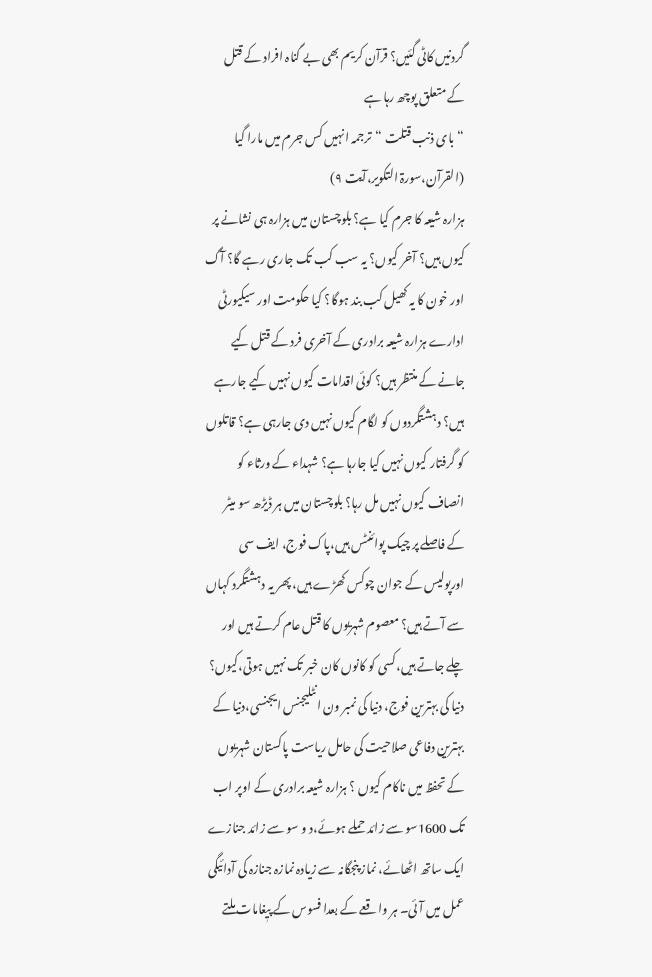گردنیں کاٹی گئیں؟ قرآن کریم بھی بے گناہ افراد کے قتل کے متعلق پوچھ رہا ہے
“بای ذنب قتلت “ترجمہ انہیں کس جرم میں مارا گیا (القرآن،سورۃ التکویر،آیت ۹)
ہزارہ شیعہ کا جرم کیا ہے؟ بلوچستان میں ہزارہ ہی نشانے پر کیوں ہیں؟ آخر کیوں؟ یہ سب کب تک جاری رہے گا؟ آگ اور خون کا یہ کھیل کب بند ہوگا؟ کیا حکومت اور سیکیورٹی ادارے ہزارہ شیعہ برادری کے آخری فرد کے قتل کیے جانے کے منتظر ہیں؟ کوئی اقدامات کیوں نہیں کیے جارہے ہیں؟ دہشتگردوں کو لگام کیوں نہیں دی جارہی ہے؟ قاتلوں کو گرفتار کیوں نہیں کیا جارہا ہے؟ شہداء کے ورثاء کو انصاف کیوں نہیں مل رہا؟ بلوچستان میں ہر ڈیڑھ سو میٹر کے فاصلے پر چیک پوائنٹس ہیں،پاک فوج، ایف سی اورپولیس کے جوان چوکس کھڑے ہیں، پھر یہ دہشتگرد کہاں سے آتے ہیں؟ معصوم شہریوں کا قتل عام کرتے ہیں اور چلے جاتے ہیں،کسی کو کانوں کان خبر تک نہیں ہوتی،کیوں؟ دنیا کی بہترین فوج، دنیا کی نمبر ون انٹلیجنس ایجنسی،دنیا کے بہترین دفاعی صلاحیت کی حامل ریاست پاکستان شہریوں کے تحفظ میں ناکام کیوں ؟ ہزارہ شیعہ برادری کے اوپر اب تک 1600سو سے زائد حملے ہوئے،د و سو سے زائد جنازے ایک ساتھ اٹھائے، نماز پنجگانہ سے زیادہ نمازہ جنازہ کی آدائیگی عمل میں آئی۔ ہر واقعے کے بعدا فسوس کے پیٖغامات ملتے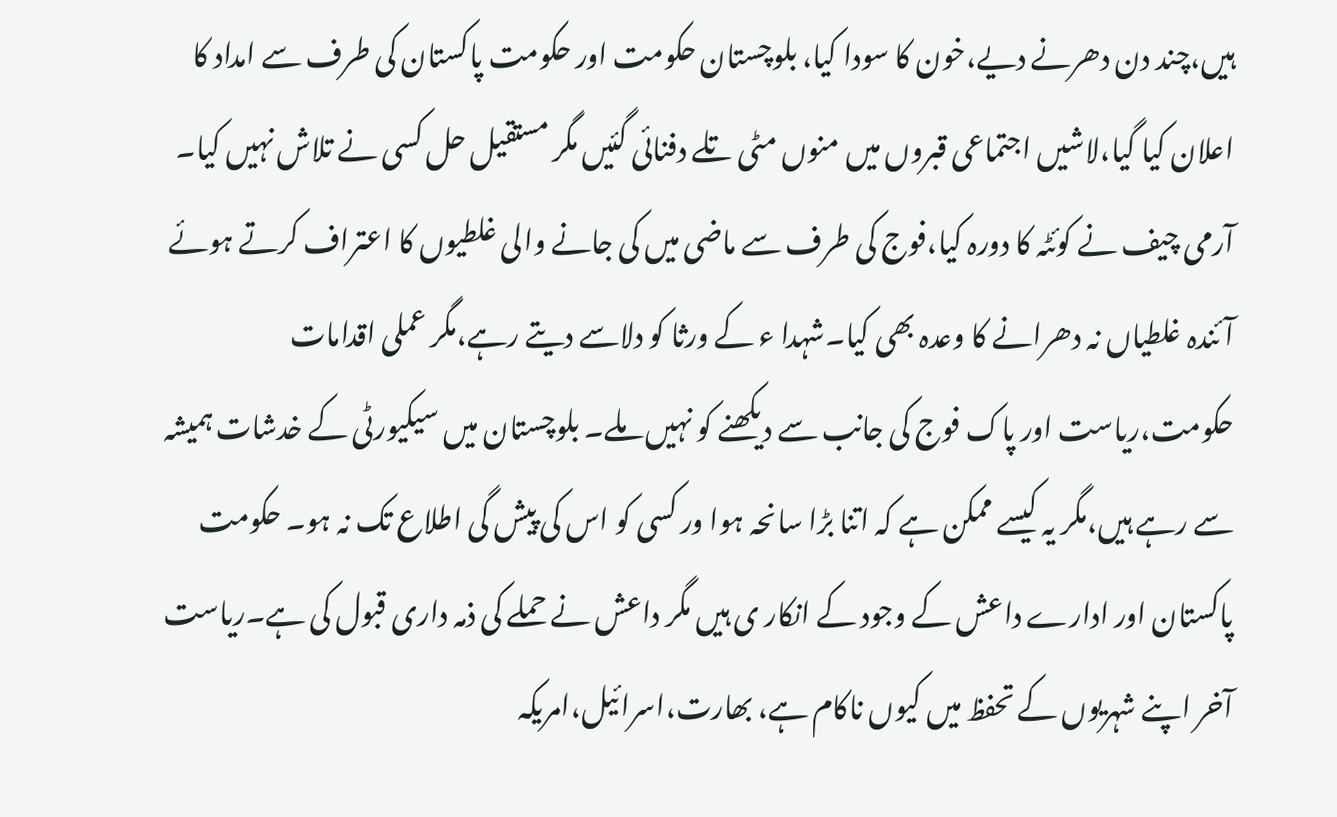ہیں،چند دن دھرنے دیے،خون کا سودا کیا، بلوچستان حکومت اور حکومت پاکستان کی طرف سے امداد کا اعلان کیا گیا،لاشیں اجتماعی قبروں میں منوں مٹی تلے دفنائی گئیں مگر مستقیل حل کسی نے تلاش نہیں کیا۔ آرمی چیف نے کوئٹہ کا دورہ کیا،فوج کی طرف سے ماضی میں کی جانے والی غلطیوں کا اعتراف کرتے ہوئے آئندہ غلطیاں نہ دھرانے کا وعدہ بھی کیا۔شہدا ء کے ورثا کو دلاسے دیتے رہے،مگر عملی اقدامات حکومت،ریاست اور پاک فوج کی جانب سے دیکھنے کو نہیں ملے۔ بلوچستان میں سیکیورٹی کے خدشات ہمیشہ سے رہے ہیں،مگر یہ کیسے ممکن ہے کہ اتنا بڑا سانحہ ہوا ور کسی کو اس کی پیش گی اطلاع تک نہ ہو۔ حکومت پاکستان اور ادارے داعش کے وجود کے انکار ی ہیں مگر داعش نے حملے کی ذمہ داری قبول کی ہے۔ریاست آخر اپنے شہریوں کے تحفظ میں کیوں ناکام ہے، بھارت،اسرائیل،امریکہ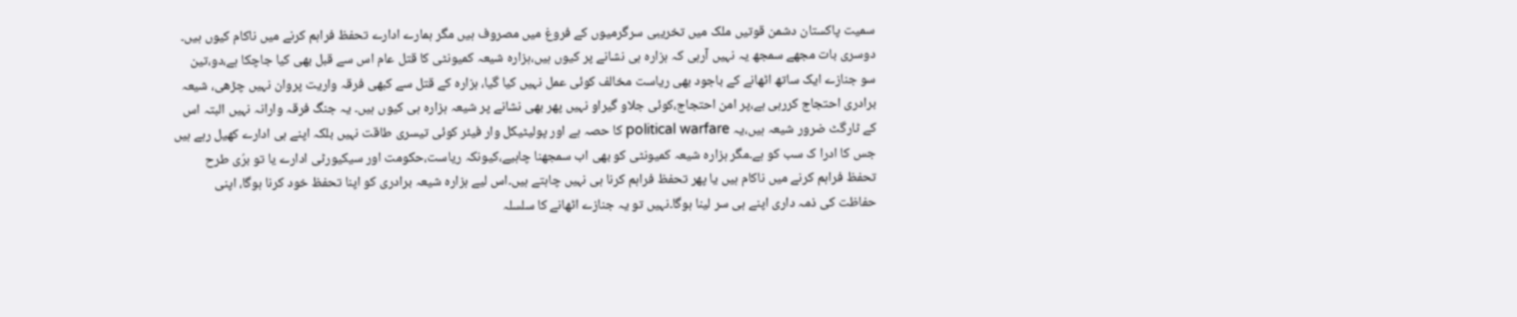سمیت پاکستان دشمن قوتیں ملک میں تخریبی سرگرمیوں کے فروغ میں مصروف ہیں مگر ہمارے ادارے تحفظ فراہم کرنے میں ناکام کیوں ہیں۔ دوسری بات مجھے سمجھ یہ نہیں آرہی کہ ہزارہ ہی نشانے پر کیوں ہیں،ہزارہ شیعہ کمیونٹی کا قتل عام اس سے قبل بھی کیا جاچکا ہے،دو،تین سو جنازے ایک ساتھ اٹھانے کے باجود بھی ریاست مخالف کوئی عمل نہیں کیا گیا، ہزارہ کے قتل سے کبھی فرقہ واریت پروان نہیں چڑھی، شیعہ برادری احتجاج کررہی ہے،پر امن احتجاج،کوئی جلاو گیراو نہیں پھر بھی نشانے پر شیعہ ہزارہ ہی کیوں ہیں۔ یہ جنگ فرقہ وارانہ نہیں البتہ اس کے ٹارگٹ ضرور شیعہ ہیں،یہ political warfare کا حصہ ہے اور پولیٹیکل وار فیئر کوئی تیسری طاقت نہیں بلکہ اپنے ہی ادارے کھیل رہے ہیں جس کا ادرا ک سب کو ہے۔مگر ہزارہ شیعہ کمیونٹی کو بھی اب سمجھنا چاہیے،کیونکہ ریاست،حکومت اور سیکیورٹی ادارے یا تو برُی طرح تحفظ فراہم کرنے میں ناکام ہیں یا پھر تحفظ فراہم کرنا ہی نہیں چاہتے ہیں۔اس لیے ہزارہ شیعہ برادری کو اپنا تحفظ خود کرنا ہوگا، اپنی حفاظت کی ذمہ داری اپنے ہی سر لینا ہوگا۔نہیں تو یہ جنازے اٹھانے کا سلسلہ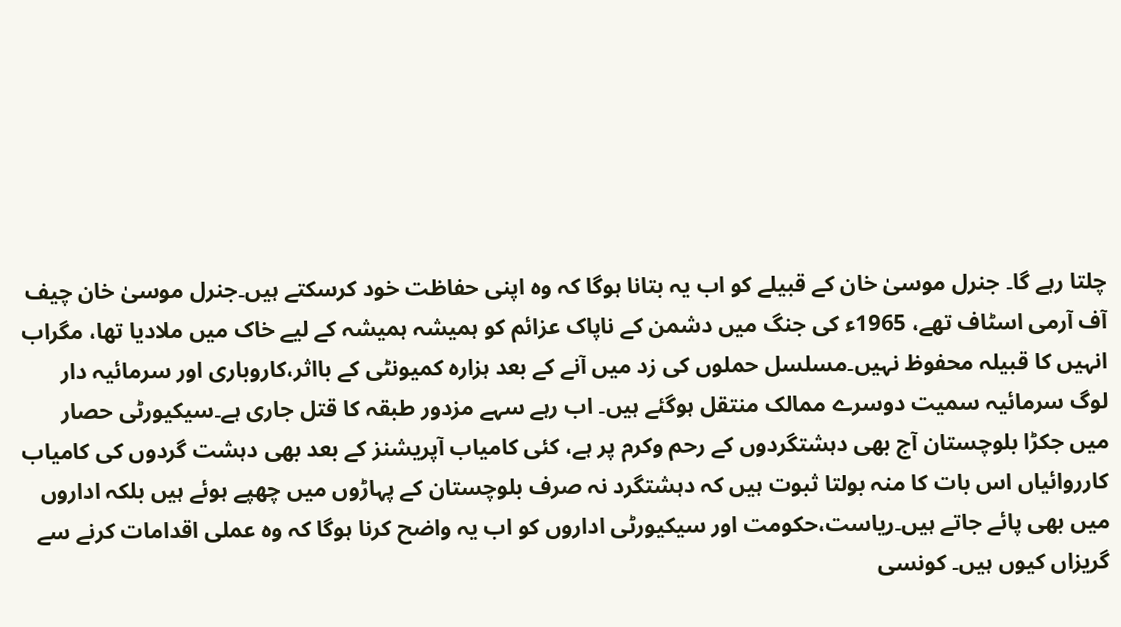چلتا رہے گا۔ جنرل موسیٰ خان کے قبیلے کو اب یہ بتانا ہوگا کہ وہ اپنی حفاظت خود کرسکتے ہیں۔جنرل موسیٰ خان چیف آف آرمی اسٹاف تھے، 1965ء کی جنگ میں دشمن کے ناپاک عزائم کو ہمیشہ ہمیشہ کے لیے خاک میں ملادیا تھا، مگراب انہیں کا قبیلہ محفوظ نہیں۔مسلسل حملوں کی زد میں آنے کے بعد ہزارہ کمیونٹی کے بااثر،کاروباری اور سرمائیہ دار لوگ سرمائیہ سمیت دوسرے ممالک منتقل ہوگئے ہیں۔ اب رہے سہے مزدور طبقہ کا قتل جاری ہے۔سیکیورٹی حصار میں جکڑا بلوچستان آج بھی دہشتگردوں کے رحم وکرم پر ہے، کئی کامیاب آپریشنز کے بعد بھی دہشت گردوں کی کامیاب کارروائیاں اس بات کا منہ بولتا ثبوت ہیں کہ دہشتگرد نہ صرف بلوچستان کے پہاڑوں میں چھپے ہوئے ہیں بلکہ اداروں میں بھی پائے جاتے ہیں۔ریاست،حکومت اور سیکیورٹی اداروں کو اب یہ واضح کرنا ہوگا کہ وہ عملی اقدامات کرنے سے گریزاں کیوں ہیں۔ کونسی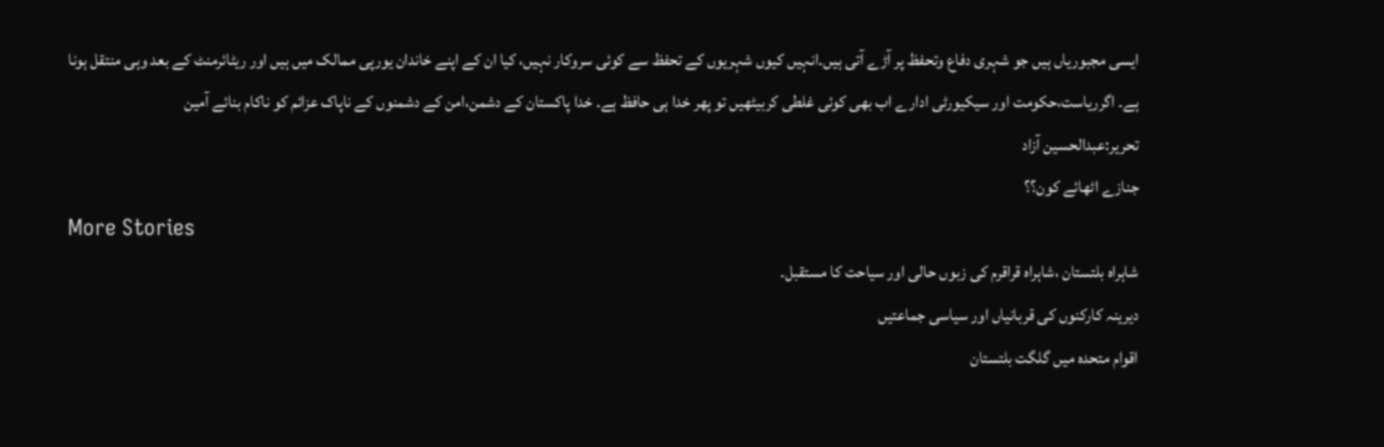ایسی مجبوریاں ہیں جو شہری دفاع وتحفظ پر آڑے آتی ہیں۔انہیں کیوں شہریوں کے تحفظ سے کوئی سروکار نہیں، کیا ان کے اپنے خاندان یورپی ممالک میں ہیں اور ریٹائرمنٹ کے بعد وہی منتقل ہونا ہے۔ اگرریاست،حکومت اور سیکیورٹی ادارے اب بھی کوئی غلطی کربیٹھیں تو پھر خدا ہی حافظ ہے۔ خدا پاکستان کے دشمن،امن کے دشمنوں کے ناپاک عزائم کو ناکام بنائے آمین
تحریر:عبدالحسین آزاد
جنازے اٹھائے کون؟؟
More Stories
شاہراہ بلتستان ،شاہراہ قراقرم کی زبوں حالی اور سیاحت کا مستقبل۔
دیرینہ کارکنوں کی قربانیاں اور سیاسی جماعتیں
اقوام متحدہ میں گلگت بلتستان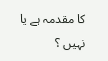کا مقدمہ ہے یا نہیں ؟